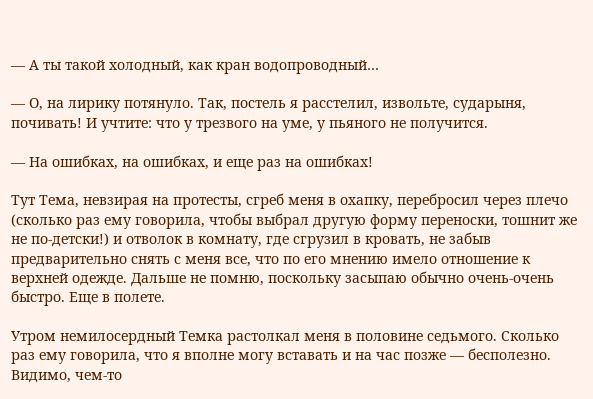— А ты такой холодный, как кран водопроводный…

— О, на лирику потянуло. Так, постель я расстелил, извольте, сударыня, почивать! И учтите: что у трезвого на уме, у пьяного не получится.

— На ошибках, на ошибках, и еще раз на ошибках!

Тут Тема, невзирая на протесты, сгреб меня в охапку, перебросил через плечо (сколько раз ему говорила, чтобы выбрал другую форму переноски, тошнит же не по-детски!) и отволок в комнату, где сгрузил в кровать, не забыв предварительно снять с меня все, что по его мнению имело отношение к верхней одежде. Дальше не помню, поскольку засыпаю обычно очень-очень быстро. Еще в полете.

Утром немилосердный Темка растолкал меня в половине седьмого. Сколько раз ему говорила, что я вполне могу вставать и на час позже — бесполезно. Видимо, чем-то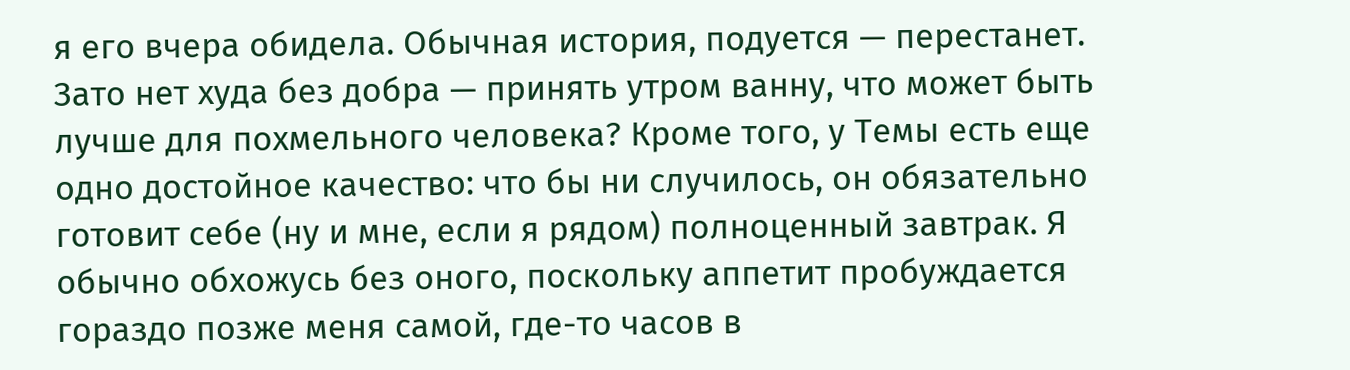я его вчера обидела. Обычная история, подуется — перестанет. Зато нет худа без добра — принять утром ванну, что может быть лучше для похмельного человека? Кроме того, у Темы есть еще одно достойное качество: что бы ни случилось, он обязательно готовит себе (ну и мне, если я рядом) полноценный завтрак. Я обычно обхожусь без оного, поскольку аппетит пробуждается гораздо позже меня самой, где-то часов в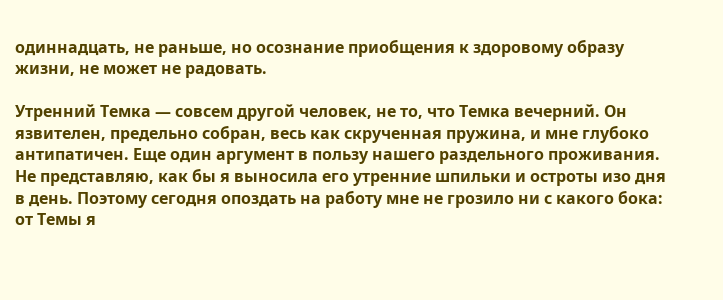одиннадцать, не раньше, но осознание приобщения к здоровому образу жизни, не может не радовать.

Утренний Темка — совсем другой человек, не то, что Темка вечерний. Он язвителен, предельно собран, весь как скрученная пружина, и мне глубоко антипатичен. Еще один аргумент в пользу нашего раздельного проживания. Не представляю, как бы я выносила его утренние шпильки и остроты изо дня в день. Поэтому сегодня опоздать на работу мне не грозило ни с какого бока: от Темы я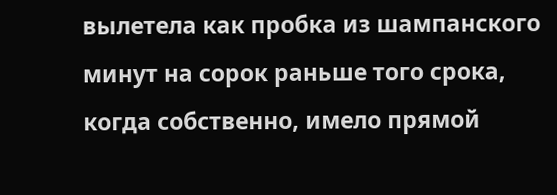вылетела как пробка из шампанского минут на сорок раньше того срока, когда собственно, имело прямой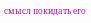смысл покидать его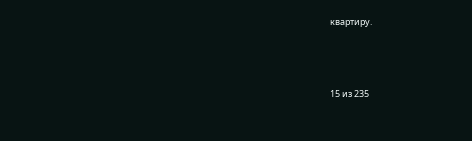квартиру.



15 из 235